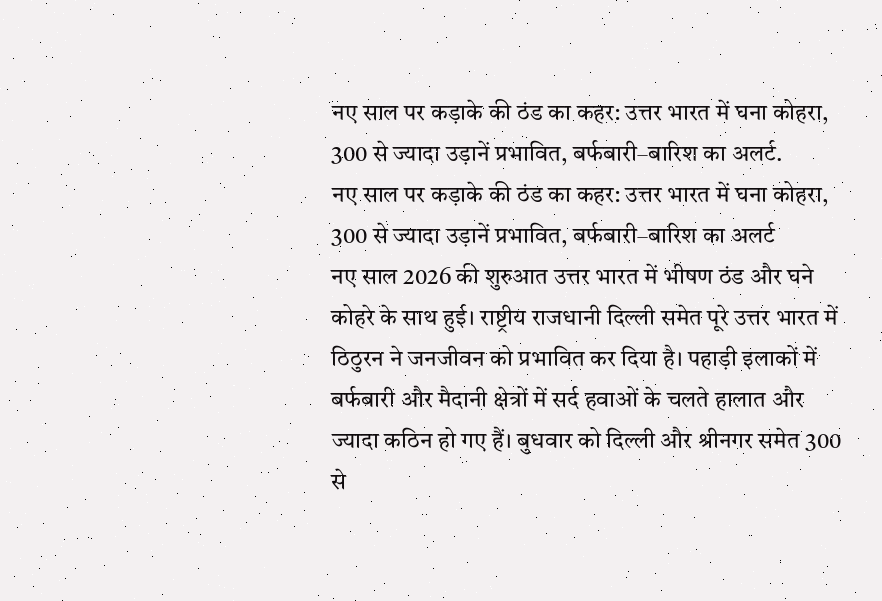नए साल पर कड़ाके की ठंड का कहर: उत्तर भारत में घना कोहरा, 300 से ज्यादा उड़ानें प्रभावित, बर्फबारी–बारिश का अलर्ट.
नए साल पर कड़ाके की ठंड का कहर: उत्तर भारत में घना कोहरा, 300 से ज्यादा उड़ानें प्रभावित, बर्फबारी–बारिश का अलर्ट
नए साल 2026 की शुरुआत उत्तर भारत में भीषण ठंड और घने कोहरे के साथ हुई। राष्ट्रीय राजधानी दिल्ली समेत पूरे उत्तर भारत में ठिठुरन ने जनजीवन को प्रभावित कर दिया है। पहाड़ी इलाकों में बर्फबारी और मैदानी क्षेत्रों में सर्द हवाओं के चलते हालात और ज्यादा कठिन हो गए हैं। बुधवार को दिल्ली और श्रीनगर समेत 300 से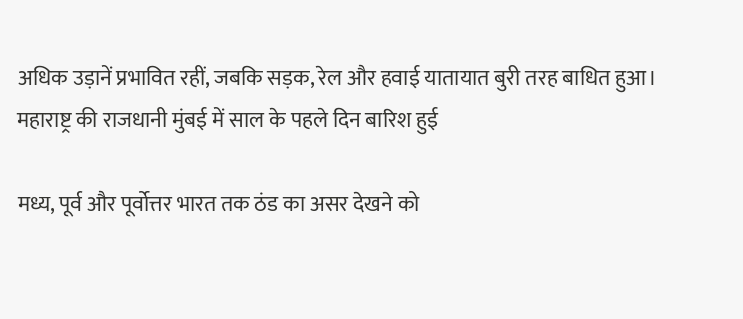अधिक उड़ानें प्रभावित रहीं, जबकि सड़क, रेल और हवाई यातायात बुरी तरह बाधित हुआ। महाराष्ट्र की राजधानी मुंबई में साल के पहले दिन बारिश हुई

मध्य, पूर्व और पूर्वोत्तर भारत तक ठंड का असर देखने को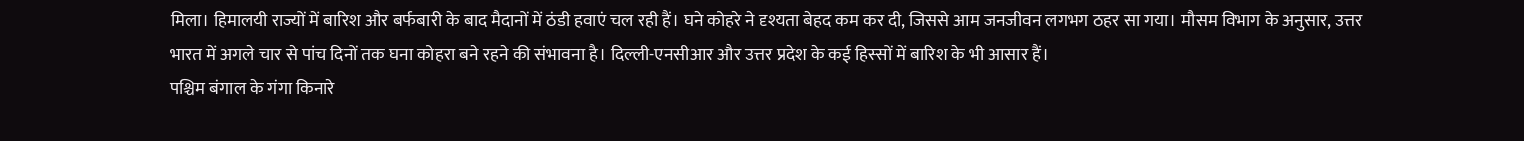मिला। हिमालयी राज्यों में बारिश और बर्फबारी के बाद मैदानों में ठंडी हवाएं चल रही हैं। घने कोहरे ने दृश्यता बेहद कम कर दी, जिससे आम जनजीवन लगभग ठहर सा गया। मौसम विभाग के अनुसार, उत्तर भारत में अगले चार से पांच दिनों तक घना कोहरा बने रहने की संभावना है। दिल्ली-एनसीआर और उत्तर प्रदेश के कई हिस्सों में बारिश के भी आसार हैं।
पश्चिम बंगाल के गंगा किनारे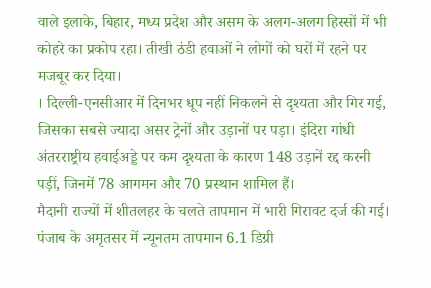वाले इलाके, बिहार, मध्य प्रदेश और असम के अलग-अलग हिस्सों में भी कोहरे का प्रकोप रहा। तीखी ठंडी हवाओं ने लोगों को घरों में रहने पर मजबूर कर दिया।
। दिल्ली-एनसीआर में दिनभर धूप नहीं निकलने से दृश्यता और गिर गई, जिसका सबसे ज्यादा असर ट्रेनों और उड़ानों पर पड़ा। इंदिरा गांधी अंतरराष्ट्रीय हवाईअड्डे पर कम दृश्यता के कारण 148 उड़ानें रद्द करनी पड़ीं, जिनमें 78 आगमन और 70 प्रस्थान शामिल हैं।
मैदानी राज्यों में शीतलहर के चलते तापमान में भारी गिरावट दर्ज की गई। पंजाब के अमृतसर में न्यूनतम तापमान 6.1 डिग्री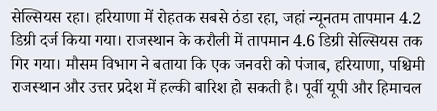सेल्सियस रहा। हरियाणा में रोहतक सबसे ठंडा रहा, जहां न्यूनतम तापमान 4.2 डिग्री दर्ज किया गया। राजस्थान के करौली में तापमान 4.6 डिग्री सेल्सियस तक गिर गया। मौसम विभाग ने बताया कि एक जनवरी को पंजाब, हरियाणा, पश्चिमी राजस्थान और उत्तर प्रदेश में हल्की बारिश हो सकती है। पूर्वी यूपी और हिमाचल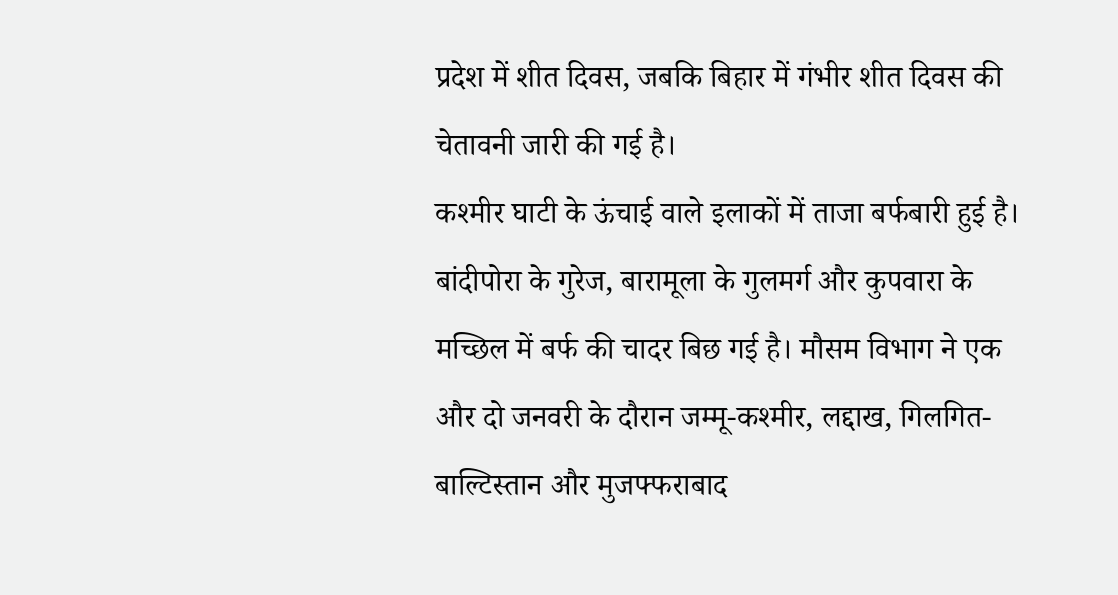प्रदेश में शीत दिवस, जबकि बिहार में गंभीर शीत दिवस की चेतावनी जारी की गई है।
कश्मीर घाटी के ऊंचाई वाले इलाकों में ताजा बर्फबारी हुई है। बांदीपोरा के गुरेज, बारामूला के गुलमर्ग और कुपवारा के मच्छिल में बर्फ की चादर बिछ गई है। मौसम विभाग ने एक और दो जनवरी के दौरान जम्मू-कश्मीर, लद्दाख, गिलगित-बाल्टिस्तान और मुजफ्फराबाद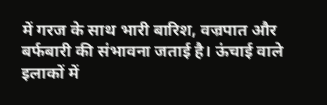में गरज के साथ भारी बारिश, वज्रपात और बर्फबारी की संभावना जताई है। ऊंचाई वाले इलाकों में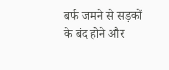बर्फ जमने से सड़कों के बंद होने और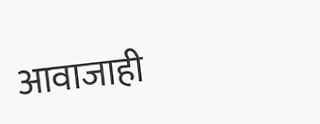आवाजाही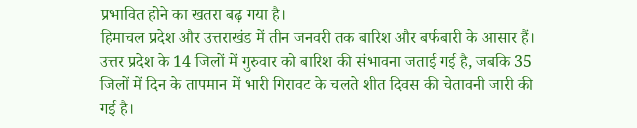प्रभावित होने का खतरा बढ़ गया है।
हिमाचल प्रदेश और उत्तराखंड में तीन जनवरी तक बारिश और बर्फबारी के आसार हैं। उत्तर प्रदेश के 14 जिलों में गुरुवार को बारिश की संभावना जताई गई है, जबकि 35 जिलों में दिन के तापमान में भारी गिरावट के चलते शीत दिवस की चेतावनी जारी की गई है।